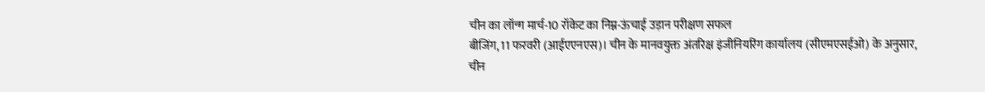चीन का लॉन्ग मार्च-10 रॉकेट का निम्न-ऊंचाई उड़ान परीक्षण सफल
बीजिंग, 11 फरवरी (आईएएनएस)। चीन के मानवयुक्त अंतरिक्ष इंजीनियरिंग कार्यालय (सीएमएसईओ) के अनुसार, चीन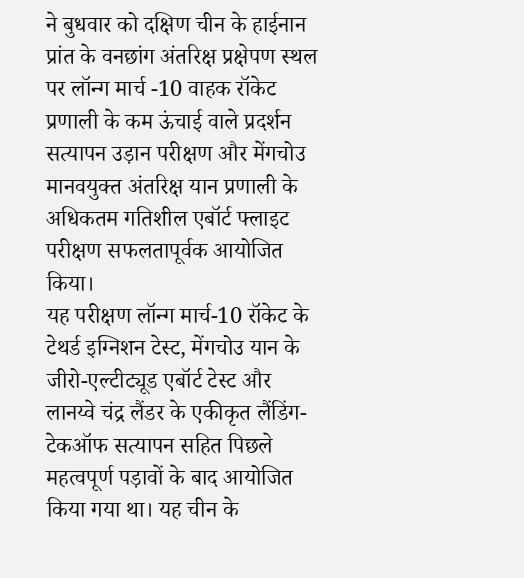ने बुधवार को दक्षिण चीन के हाईनान प्रांत के वनछांग अंतरिक्ष प्रक्षेपण स्थल पर लॉन्ग मार्च -10 वाहक रॉकेट प्रणाली के कम ऊंचाई वाले प्रदर्शन सत्यापन उड़ान परीक्षण और मेंगचोउ मानवयुक्त अंतरिक्ष यान प्रणाली के अधिकतम गतिशील एबॉर्ट फ्लाइट परीक्षण सफलतापूर्वक आयोजित किया।
यह परीक्षण लॉन्ग मार्च-10 रॉकेट के टेथर्ड इग्निशन टेस्ट, मेंगचोउ यान के जीरो-एल्टीट्यूड एबॉर्ट टेस्ट और लानय्वे चंद्र लैंडर के एकीकृत लैंडिंग-टेकऑफ सत्यापन सहित पिछले महत्वपूर्ण पड़ावों के बाद आयोजित किया गया था। यह चीन के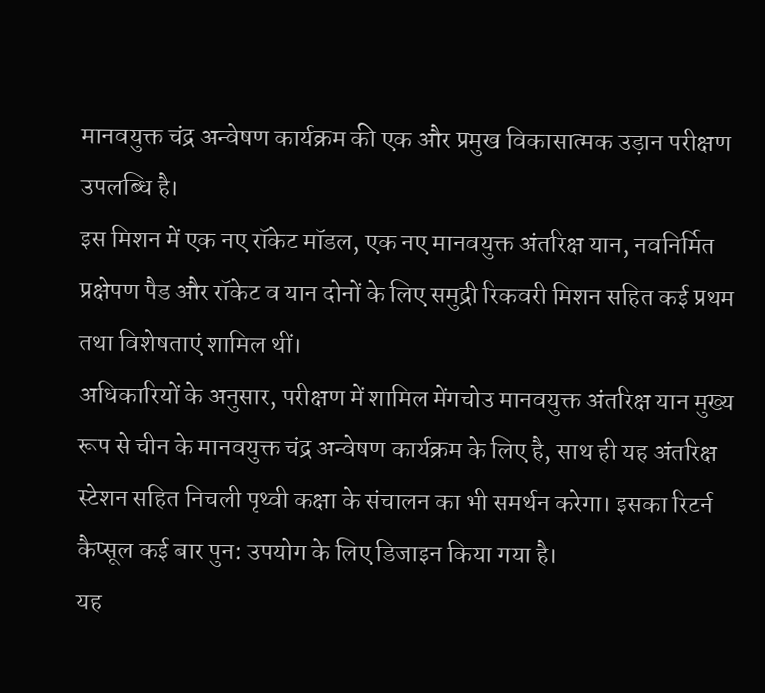मानवयुक्त चंद्र अन्वेषण कार्यक्रम की एक और प्रमुख विकासात्मक उड़ान परीक्षण उपलब्धि है।
इस मिशन में एक नए रॉकेट मॉडल, एक नए मानवयुक्त अंतरिक्ष यान, नवनिर्मित प्रक्षेपण पैड और रॉकेट व यान दोनों के लिए समुद्री रिकवरी मिशन सहित कई प्रथम तथा विशेषताएं शामिल थीं।
अधिकारियों के अनुसार, परीक्षण में शामिल मेंगचोउ मानवयुक्त अंतरिक्ष यान मुख्य रूप से चीन के मानवयुक्त चंद्र अन्वेषण कार्यक्रम के लिए है, साथ ही यह अंतरिक्ष स्टेशन सहित निचली पृथ्वी कक्षा के संचालन का भी समर्थन करेगा। इसका रिटर्न कैप्सूल कई बार पुन: उपयोग के लिए डिजाइन किया गया है।
यह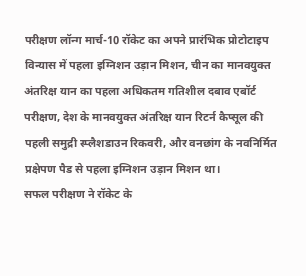परीक्षण लॉन्ग मार्च-10 रॉकेट का अपने प्रारंभिक प्रोटोटाइप विन्यास में पहला इग्निशन उड़ान मिशन, चीन का मानवयुक्त अंतरिक्ष यान का पहला अधिकतम गतिशील दबाव एबॉर्ट परीक्षण, देश के मानवयुक्त अंतरिक्ष यान रिटर्न कैप्सूल की पहली समुद्री स्प्लैशडाउन रिकवरी, और वनछांग के नवनिर्मित प्रक्षेपण पैड से पहला इग्निशन उड़ान मिशन था।
सफल परीक्षण ने रॉकेट के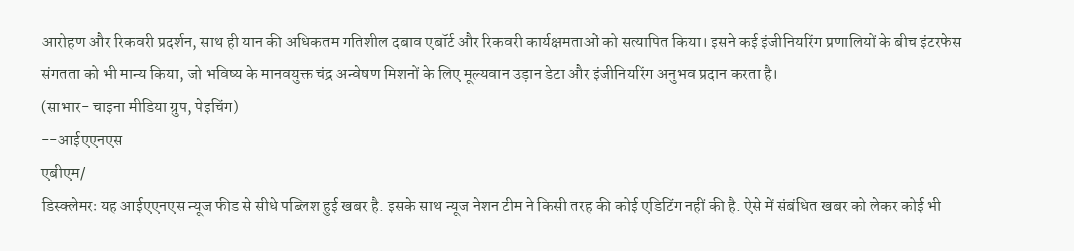आरोहण और रिकवरी प्रदर्शन, साथ ही यान की अधिकतम गतिशील दबाव एबॉर्ट और रिकवरी कार्यक्षमताओं को सत्यापित किया। इसने कई इंजीनियरिंग प्रणालियों के बीच इंटरफेस संगतता को भी मान्य किया, जो भविष्य के मानवयुक्त चंद्र अन्वेषण मिशनों के लिए मूल्यवान उड़ान डेटा और इंजीनियरिंग अनुभव प्रदान करता है।
(साभार- चाइना मीडिया ग्रुप, पेइचिंग)
--आईएएनएस
एबीएम/
डिस्क्लेमरः यह आईएएनएस न्यूज फीड से सीधे पब्लिश हुई खबर है. इसके साथ न्यूज नेशन टीम ने किसी तरह की कोई एडिटिंग नहीं की है. ऐसे में संबंधित खबर को लेकर कोई भी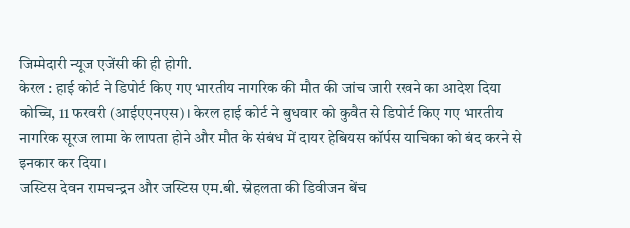जिम्मेदारी न्यूज एजेंसी की ही होगी.
केरल : हाई कोर्ट ने डिपोर्ट किए गए भारतीय नागरिक की मौत की जांच जारी रखने का आदेश दिया
कोच्चि, 11 फरवरी (आईएएनएस)। केरल हाई कोर्ट ने बुधवार को कुवैत से डिपोर्ट किए गए भारतीय नागरिक सूरज लामा के लापता होने और मौत के संबंध में दायर हेबियस कॉर्पस याचिका को बंद करने से इनकार कर दिया।
जस्टिस देवन रामचन्द्रन और जस्टिस एम.बी. स्नेहलता की डिवीजन बेंच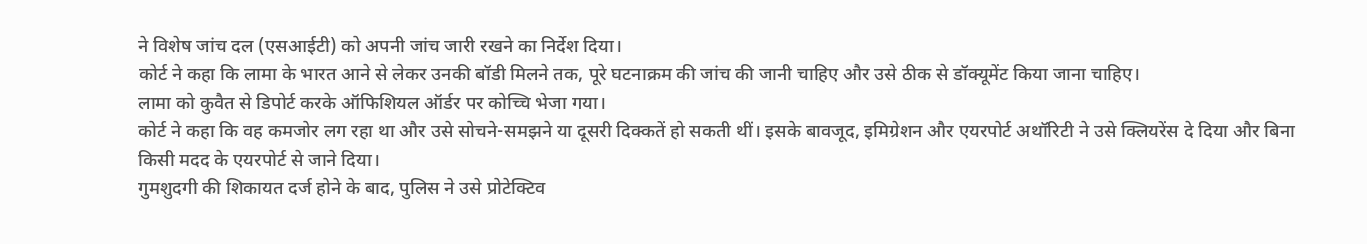ने विशेष जांच दल (एसआईटी) को अपनी जांच जारी रखने का निर्देश दिया।
कोर्ट ने कहा कि लामा के भारत आने से लेकर उनकी बॉडी मिलने तक, पूरे घटनाक्रम की जांच की जानी चाहिए और उसे ठीक से डॉक्यूमेंट किया जाना चाहिए।
लामा को कुवैत से डिपोर्ट करके ऑफिशियल ऑर्डर पर कोच्चि भेजा गया।
कोर्ट ने कहा कि वह कमजोर लग रहा था और उसे सोचने-समझने या दूसरी दिक्कतें हो सकती थीं। इसके बावजूद, इमिग्रेशन और एयरपोर्ट अथॉरिटी ने उसे क्लियरेंस दे दिया और बिना किसी मदद के एयरपोर्ट से जाने दिया।
गुमशुदगी की शिकायत दर्ज होने के बाद, पुलिस ने उसे प्रोटेक्टिव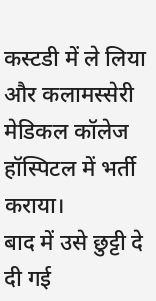कस्टडी में ले लिया और कलामस्सेरी मेडिकल कॉलेज हॉस्पिटल में भर्ती कराया।
बाद में उसे छुट्टी दे दी गई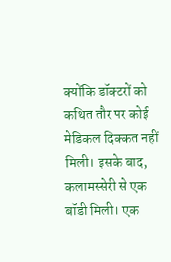क्योंकि डॉक्टरों को कथित तौर पर कोई मेडिकल दिक्कत नहीं मिली। इसके बाद, कलामस्सेरी से एक बॉडी मिली। एक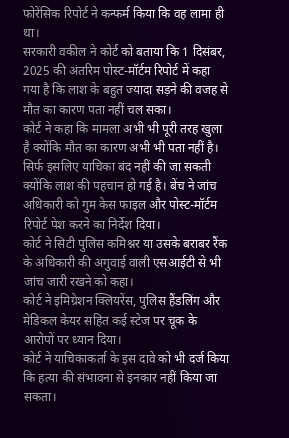फोरेंसिक रिपोर्ट ने कन्फर्म किया कि वह लामा ही था।
सरकारी वकील ने कोर्ट को बताया कि 1 दिसंबर, 2025 की अंतरिम पोस्ट-मॉर्टम रिपोर्ट में कहा गया है कि लाश के बहुत ज्यादा सड़ने की वजह से मौत का कारण पता नहीं चल सका।
कोर्ट ने कहा कि मामला अभी भी पूरी तरह खुला है क्योंकि मौत का कारण अभी भी पता नहीं है। सिर्फ इसलिए याचिका बंद नहीं की जा सकती क्योंकि लाश की पहचान हो गई है। बेंच ने जांच अधिकारी को गुम केस फाइल और पोस्ट-मॉर्टम रिपोर्ट पेश करने का निर्देश दिया।
कोर्ट ने सिटी पुलिस कमिश्नर या उसके बराबर रैंक के अधिकारी की अगुवाई वाली एसआईटी से भी जांच जारी रखने को कहा।
कोर्ट ने इमिग्रेशन क्लियरेंस, पुलिस हैंडलिंग और मेडिकल केयर सहित कई स्टेज पर चूक के आरोपों पर ध्यान दिया।
कोर्ट ने याचिकाकर्ता के इस दावे को भी दर्ज किया कि हत्या की संभावना से इनकार नहीं किया जा सकता।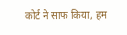कोर्ट ने साफ किया, हम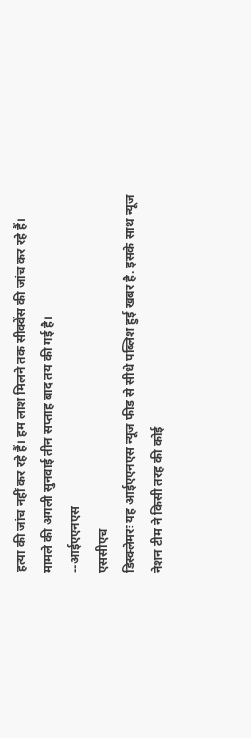हत्या की जांच नहीं कर रहे हैं। हम लाश मिलने तक सीक्वेंस की जांच कर रहे हैं।
मामले की अगली सुनवाई तीन सप्ताह बाद तय की गई है।
--आईएएनएस
एससीएच
डिस्क्लेमरः यह आईएएनएस न्यूज फीड से सीधे पब्लिश हुई खबर है. इसके साथ न्यूज नेशन टीम ने किसी तरह की कोई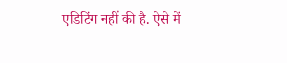एडिटिंग नहीं की है. ऐसे में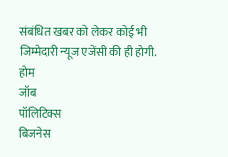संबंधित खबर को लेकर कोई भी जिम्मेदारी न्यूज एजेंसी की ही होगी.
होम
जॉब
पॉलिटिक्स
बिजनेस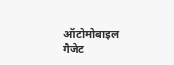ऑटोमोबाइल
गैजेट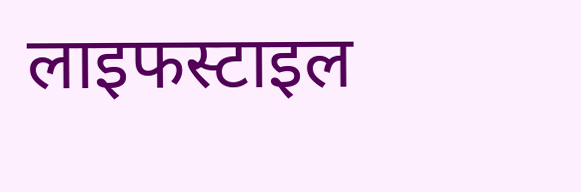लाइफस्टाइल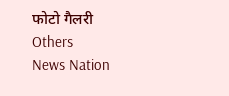फोटो गैलरी
Others
News Nation